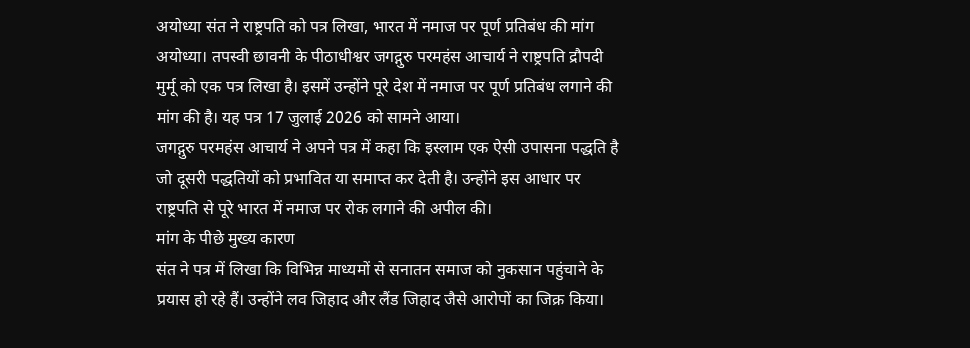अयोध्या संत ने राष्ट्रपति को पत्र लिखा, भारत में नमाज पर पूर्ण प्रतिबंध की मांग
अयोध्या। तपस्वी छावनी के पीठाधीश्वर जगद्गुरु परमहंस आचार्य ने राष्ट्रपति द्रौपदी मुर्मू को एक पत्र लिखा है। इसमें उन्होंने पूरे देश में नमाज पर पूर्ण प्रतिबंध लगाने की मांग की है। यह पत्र 17 जुलाई 2026 को सामने आया।
जगद्गुरु परमहंस आचार्य ने अपने पत्र में कहा कि इस्लाम एक ऐसी उपासना पद्धति है जो दूसरी पद्धतियों को प्रभावित या समाप्त कर देती है। उन्होंने इस आधार पर राष्ट्रपति से पूरे भारत में नमाज पर रोक लगाने की अपील की।
मांग के पीछे मुख्य कारण
संत ने पत्र में लिखा कि विभिन्न माध्यमों से सनातन समाज को नुकसान पहुंचाने के प्रयास हो रहे हैं। उन्होंने लव जिहाद और लैंड जिहाद जैसे आरोपों का जिक्र किया।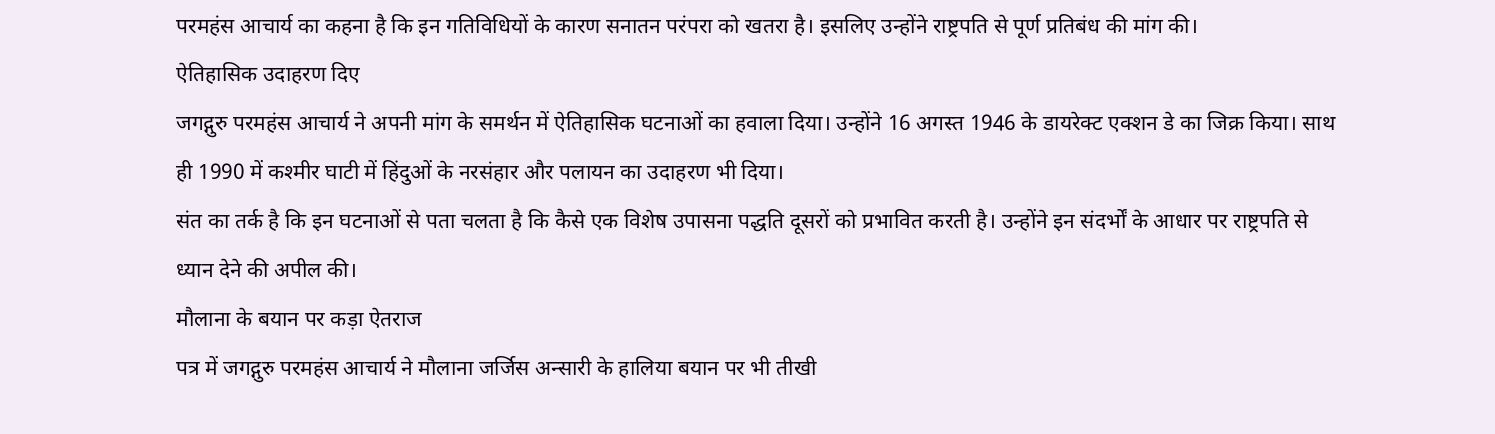परमहंस आचार्य का कहना है कि इन गतिविधियों के कारण सनातन परंपरा को खतरा है। इसलिए उन्होंने राष्ट्रपति से पूर्ण प्रतिबंध की मांग की।
ऐतिहासिक उदाहरण दिए
जगद्गुरु परमहंस आचार्य ने अपनी मांग के समर्थन में ऐतिहासिक घटनाओं का हवाला दिया। उन्होंने 16 अगस्त 1946 के डायरेक्ट एक्शन डे का जिक्र किया। साथ ही 1990 में कश्मीर घाटी में हिंदुओं के नरसंहार और पलायन का उदाहरण भी दिया।
संत का तर्क है कि इन घटनाओं से पता चलता है कि कैसे एक विशेष उपासना पद्धति दूसरों को प्रभावित करती है। उन्होंने इन संदर्भों के आधार पर राष्ट्रपति से ध्यान देने की अपील की।
मौलाना के बयान पर कड़ा ऐतराज
पत्र में जगद्गुरु परमहंस आचार्य ने मौलाना जर्जिस अन्सारी के हालिया बयान पर भी तीखी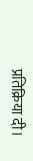प्रतिक्रिया दी।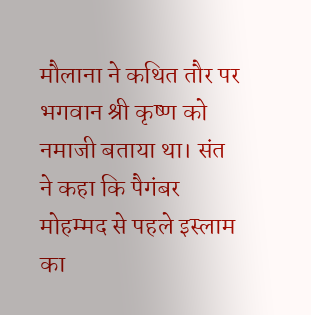मौलाना ने कथित तौर पर भगवान श्री कृष्ण को नमाजी बताया था। संत ने कहा कि पैगंबर मोहम्मद से पहले इस्लाम का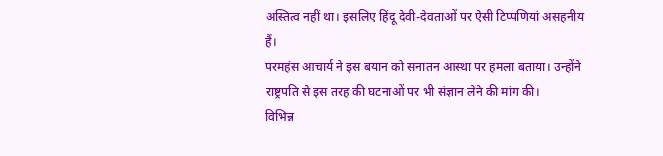अस्तित्व नहीं था। इसलिए हिंदू देवी-देवताओं पर ऐसी टिप्पणियां असहनीय हैं।
परमहंस आचार्य ने इस बयान को सनातन आस्था पर हमला बताया। उन्होंने राष्ट्रपति से इस तरह की घटनाओं पर भी संज्ञान लेने की मांग की।
विभिन्न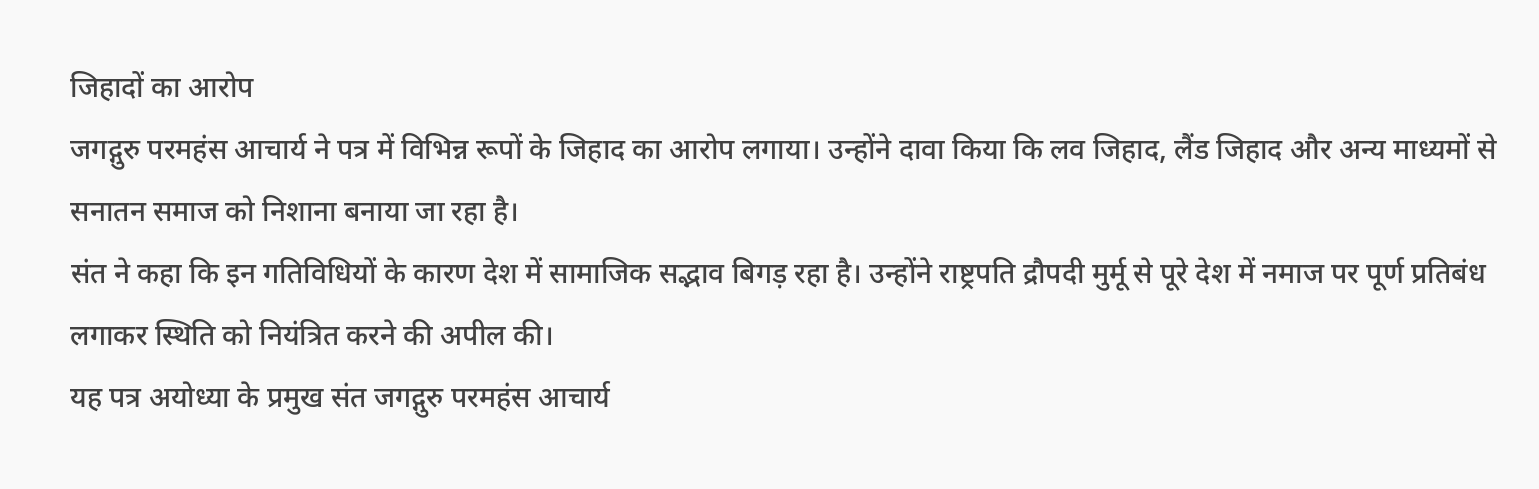जिहादों का आरोप
जगद्गुरु परमहंस आचार्य ने पत्र में विभिन्न रूपों के जिहाद का आरोप लगाया। उन्होंने दावा किया कि लव जिहाद, लैंड जिहाद और अन्य माध्यमों से सनातन समाज को निशाना बनाया जा रहा है।
संत ने कहा कि इन गतिविधियों के कारण देश में सामाजिक सद्भाव बिगड़ रहा है। उन्होंने राष्ट्रपति द्रौपदी मुर्मू से पूरे देश में नमाज पर पूर्ण प्रतिबंध लगाकर स्थिति को नियंत्रित करने की अपील की।
यह पत्र अयोध्या के प्रमुख संत जगद्गुरु परमहंस आचार्य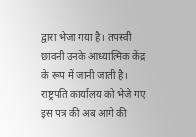द्वारा भेजा गया है। तपस्वी छावनी उनके आध्यात्मिक केंद्र के रूप में जानी जाती है। राष्ट्रपति कार्यालय को भेजे गए इस पत्र की अब आगे की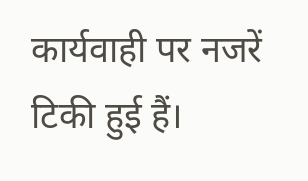कार्यवाही पर नजरें टिकी हुई हैं।